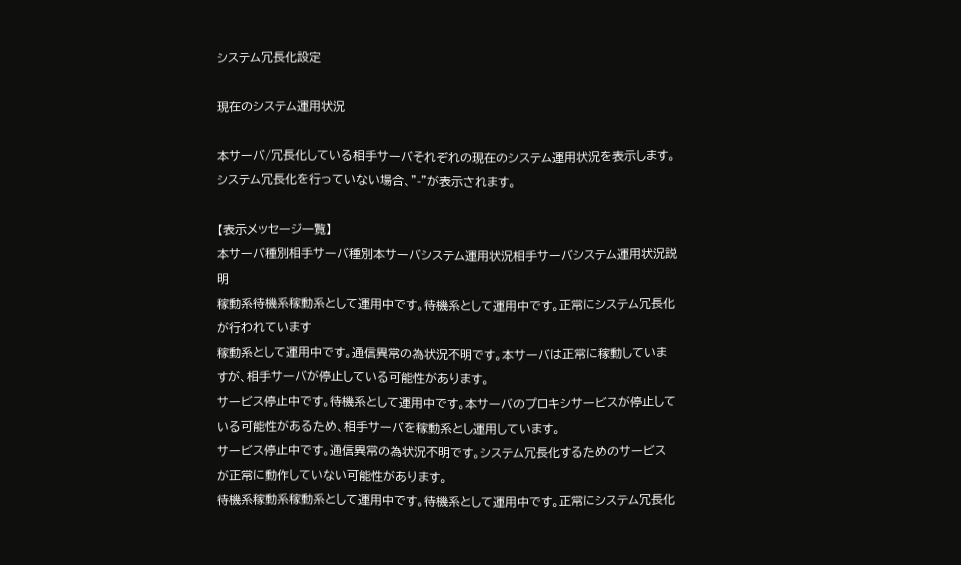システム冗長化設定

現在のシステム運用状況

本サーバ/冗長化している相手サーバそれぞれの現在のシステム運用状況を表示します。
システム冗長化を行っていない場合、"-"が表示されます。

【表示メッセージ一覧】
本サーバ種別相手サーバ種別本サーバシステム運用状況相手サーバシステム運用状況説明
稼動系待機系稼動系として運用中です。待機系として運用中です。正常にシステム冗長化が行われています
稼動系として運用中です。通信異常の為状況不明です。本サーバは正常に稼動していますが、相手サーバが停止している可能性があります。
サービス停止中です。待機系として運用中です。本サーバのプロキシサービスが停止している可能性があるため、相手サーバを稼動系とし運用しています。
サービス停止中です。通信異常の為状況不明です。システム冗長化するためのサービスが正常に動作していない可能性があります。
待機系稼動系稼動系として運用中です。待機系として運用中です。正常にシステム冗長化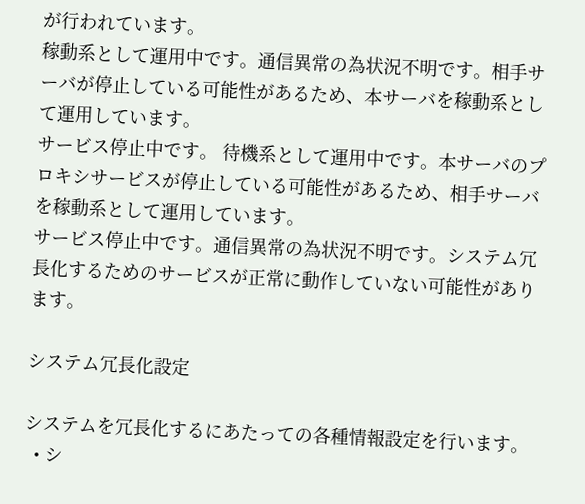が行われています。
稼動系として運用中です。通信異常の為状況不明です。相手サーバが停止している可能性があるため、本サーバを稼動系として運用しています。
サービス停止中です。 待機系として運用中です。本サーバのプロキシサービスが停止している可能性があるため、相手サーバを稼動系として運用しています。
サービス停止中です。通信異常の為状況不明です。システム冗長化するためのサービスが正常に動作していない可能性があります。

システム冗長化設定

システムを冗長化するにあたっての各種情報設定を行います。
  • シ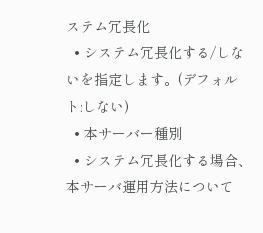ステム冗長化
  • システム冗長化する/しないを指定します。(デフォルト:しない)
  • 本サーバー種別
  • システム冗長化する場合、本サーバ運用方法について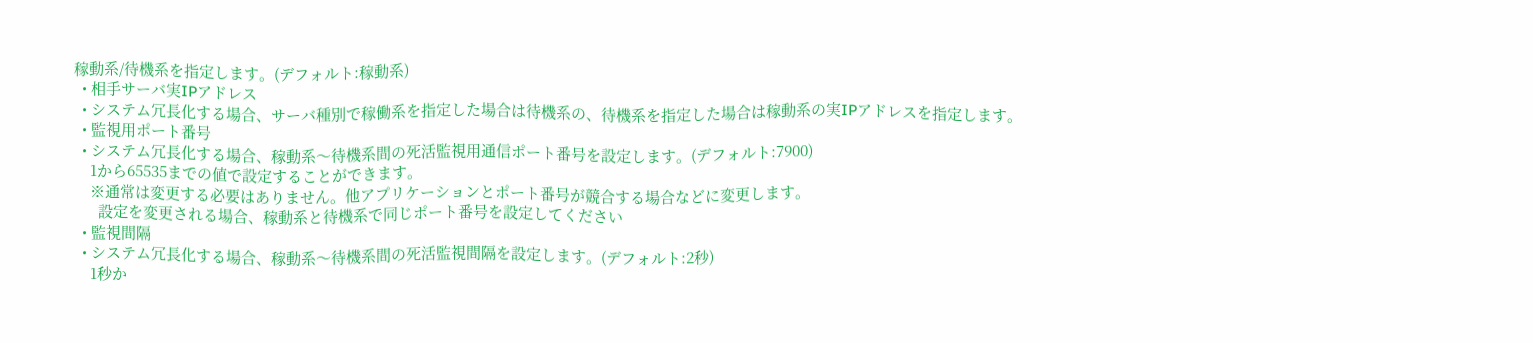稼動系/待機系を指定します。(デフォルト:稼動系)
  • 相手サーバ実IPアドレス
  • システム冗長化する場合、サーバ種別で稼働系を指定した場合は待機系の、待機系を指定した場合は稼動系の実IPアドレスを指定します。
  • 監視用ポート番号
  • システム冗長化する場合、稼動系〜待機系間の死活監視用通信ポート番号を設定します。(デフォルト:7900)
    1から65535までの値で設定することができます。
    ※通常は変更する必要はありません。他アプリケーションとポート番号が競合する場合などに変更します。
      設定を変更される場合、稼動系と待機系で同じポート番号を設定してください
  • 監視間隔
  • システム冗長化する場合、稼動系〜待機系間の死活監視間隔を設定します。(デフォルト:2秒)
    1秒か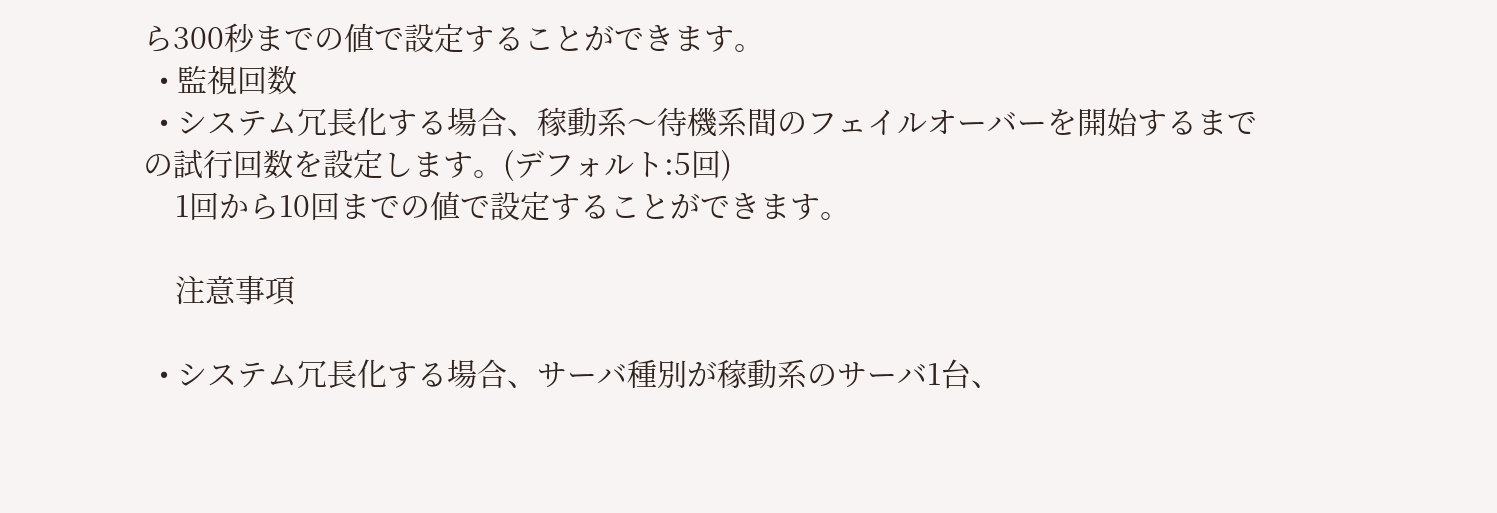ら300秒までの値で設定することができます。
  • 監視回数
  • システム冗長化する場合、稼動系〜待機系間のフェイルオーバーを開始するまでの試行回数を設定します。(デフォルト:5回)
    1回から10回までの値で設定することができます。

    注意事項

  • システム冗長化する場合、サーバ種別が稼動系のサーバ1台、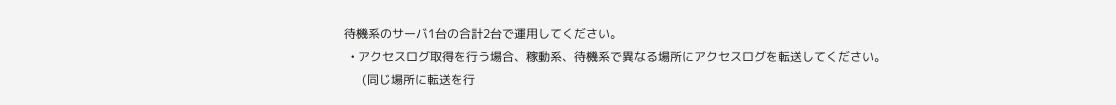待機系のサーバ1台の合計2台で運用してください。
  • アクセスログ取得を行う場合、稼動系、待機系で異なる場所にアクセスログを転送してください。
      (同じ場所に転送を行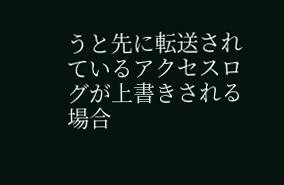うと先に転送されているアクセスログが上書きされる場合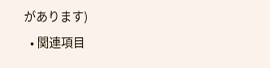があります)
  • 関連項目